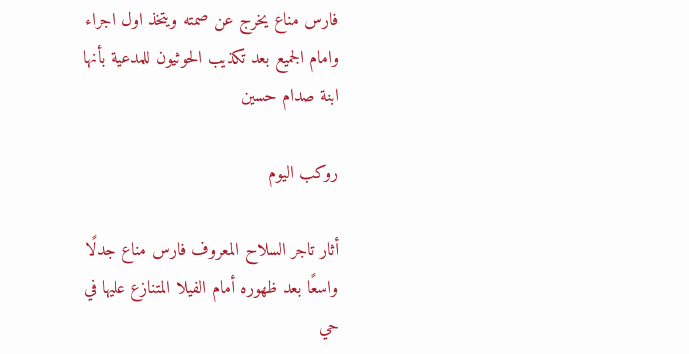فارس مناع يخرج عن صمته ويتخذ اول اجراء وامام الجميع بعد تكذيب الحوثيون للمدعية بأنها ابنة صدام حسين

روكب اليوم

أثار تاجر السلاح المعروف فارس مناع جدلًا واسعًا بعد ظهوره أمام الفيلا المتنازع عليها في حي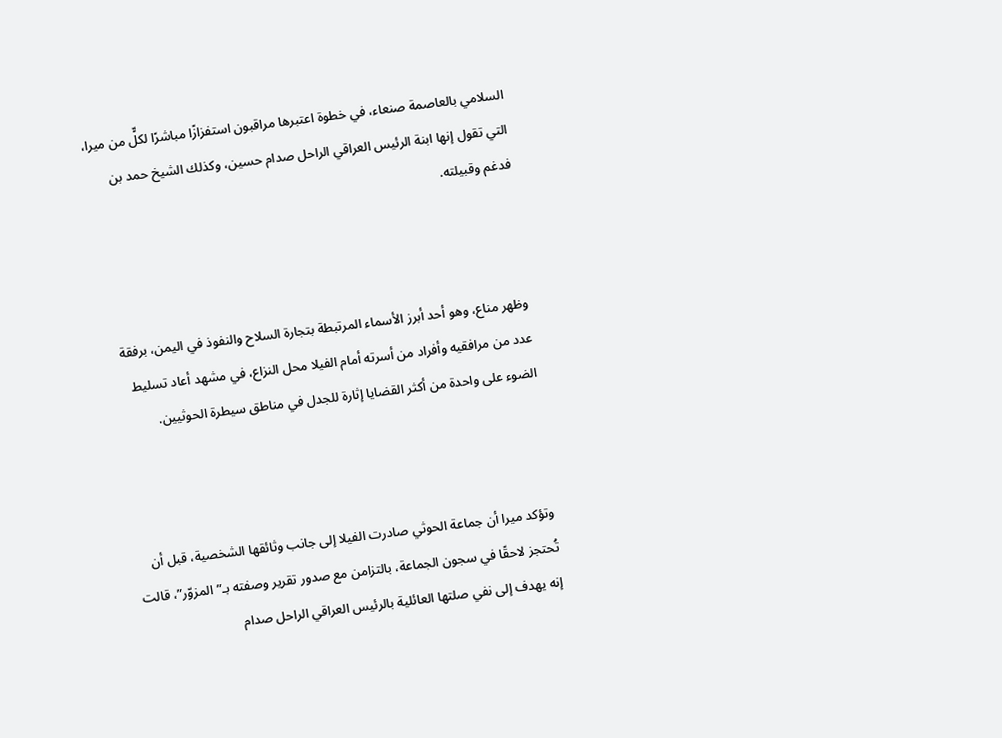السلامي بالعاصمة صنعاء، في خطوة اعتبرها مراقبون استفزازًا مباشرًا لكلٍّ من ميرا، التي تقول إنها ابنة الرئيس العراقي الراحل صدام حسين، وكذلك الشيخ حمد بن فدغم وقبيلته.



وظهر مناع، وهو أحد أبرز الأسماء المرتبطة بتجارة السلاح والنفوذ في اليمن، برفقة عدد من مرافقيه وأفراد من أسرته أمام الفيلا محل النزاع، في مشهد أعاد تسليط الضوء على واحدة من أكثر القضايا إثارة للجدل في مناطق سيطرة الحوثيين.



وتؤكد ميرا أن جماعة الحوثي صادرت الفيلا إلى جانب وثائقها الشخصية، قبل أن تُحتجز لاحقًا في سجون الجماعة، بالتزامن مع صدور تقرير وصفته بـ”المزوّر”، قالت إنه يهدف إلى نفي صلتها العائلية بالرئيس العراقي الراحل صدام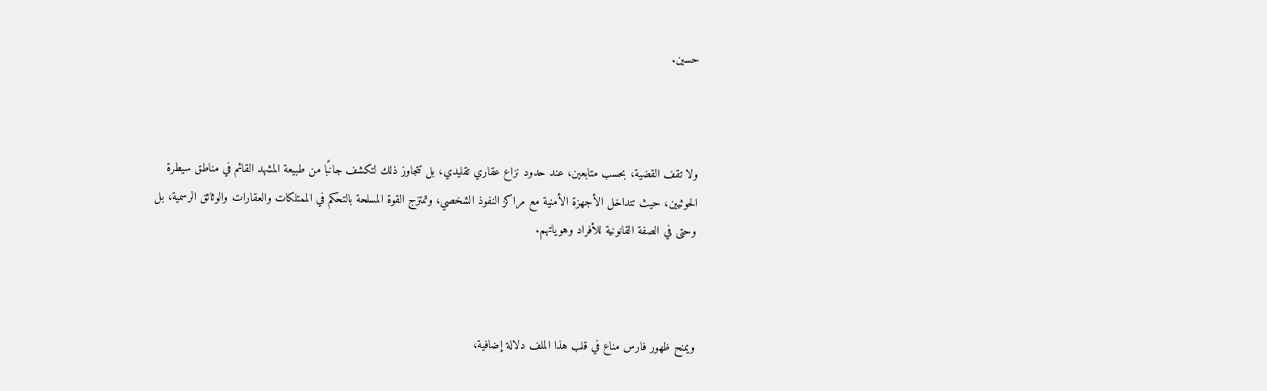حسين.



ولا تقف القضية، بحسب متابعين، عند حدود نزاع عقاري تقليدي، بل تتجاوز ذلك لتكشف جانبًا من طبيعة المشهد القائم في مناطق سيطرة الحوثيين، حيث تتداخل الأجهزة الأمنية مع مراكز النفوذ الشخصي، وتمتزج القوة المسلحة بالتحكم في الممتلكات والعقارات والوثائق الرسمية، بل وحتى في الصفة القانونية للأفراد وهوياتهم.



ويمنح ظهور فارس مناع في قلب هذا الملف دلالة إضافية،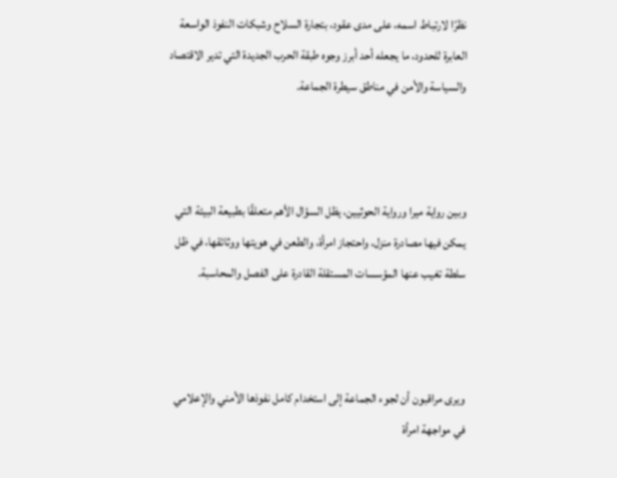نظرًا لارتباط اسمه، على مدى عقود، بتجارة السلاح وشبكات النفوذ الواسعة العابرة للحدود، ما يجعله أحد أبرز وجوه طبقة الحرب الجديدة التي تدير الاقتصاد والسياسة والأمن في مناطق سيطرة الجماعة.



وبين رواية ميرا ورواية الحوثيين، يظل السؤال الأهم متعلقًا بطبيعة البيئة التي يمكن فيها مصادرة منزل، واحتجاز امرأة، والطعن في هويتها ووثائقها، في ظل سلطة تغيب عنها المؤسسات المستقلة القادرة على الفصل والمحاسبة.



ويرى مراقبون أن لجوء الجماعة إلى استخدام كامل نفوذها الأمني والإعلامي في مواجهة امرأة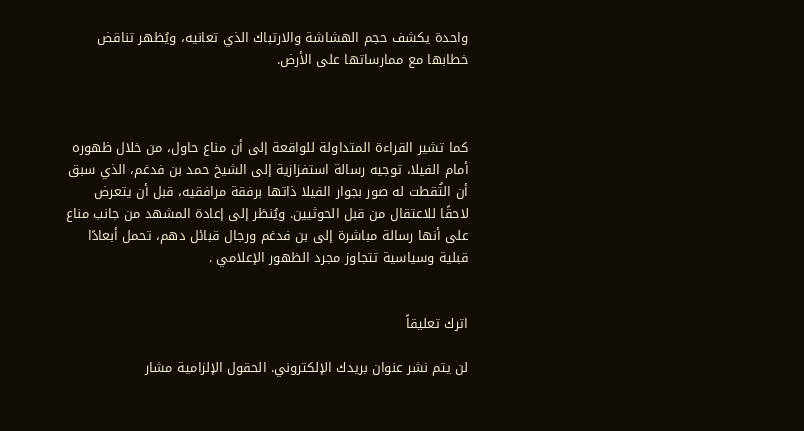واحدة يكشف حجم الهشاشة والارتباك الذي تعانيه، ويُظهر تناقض خطابها مع ممارساتها على الأرض.



كما تشير القراءة المتداولة للواقعة إلى أن مناع حاول، من خلال ظهوره أمام الفيلا، توجيه رسالة استفزازية إلى الشيخ حمد بن فدغم، الذي سبق أن التُقطت له صور بجوار الفيلا ذاتها برفقة مرافقيه، قبل أن يتعرض لاحقًا للاعتقال من قبل الحوثيين. ويُنظر إلى إعادة المشهد من جانب مناع على أنها رسالة مباشرة إلى بن فدغم ورجال قبائل دهم، تحمل أبعادًا قبلية وسياسية تتجاوز مجرد الظهور الإعلامي .


اترك تعليقاً

لن يتم نشر عنوان بريدك الإلكتروني. الحقول الإلزامية مشار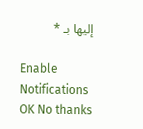إليها بـ *

Enable Notifications OK No thanks